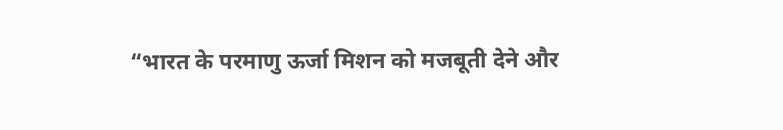“भारत के परमाणु ऊर्जा मिशन को मजबूती देने और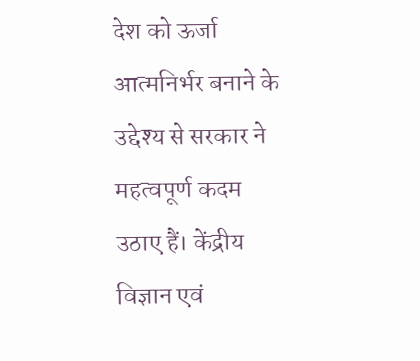देश को ऊर्जा आत्मनिर्भर बनाने के उद्देश्य से सरकार ने महत्वपूर्ण कदम उठाए हैं। केंद्रीय विज्ञान एवं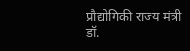प्रौद्योगिकी राज्य मंत्री डॉ.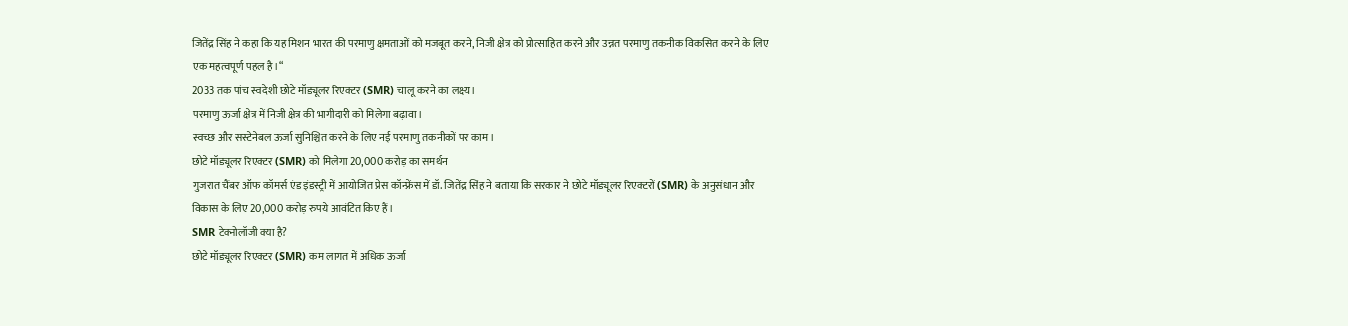जितेंद्र सिंह ने कहा कि यह मिशन भारत की परमाणु क्षमताओं को मजबूत करने, निजी क्षेत्र को प्रोत्साहित करने और उन्नत परमाणु तकनीक विकसित करने के लिए एक महत्वपूर्ण पहल है।“
2033 तक पांच स्वदेशी छोटे मॉड्यूलर रिएक्टर (SMR) चालू करने का लक्ष्य।
परमाणु ऊर्जा क्षेत्र में निजी क्षेत्र की भागीदारी को मिलेगा बढ़ावा।
स्वच्छ और सस्टेनेबल ऊर्जा सुनिश्चित करने के लिए नई परमाणु तकनीकों पर काम।
छोटे मॉड्यूलर रिएक्टर (SMR) को मिलेगा 20,000 करोड़ का समर्थन
गुजरात चैंबर ऑफ कॉमर्स एंड इंडस्ट्री में आयोजित प्रेस कॉन्फ्रेंस में डॉ. जितेंद्र सिंह ने बताया कि सरकार ने छोटे मॉड्यूलर रिएक्टरों (SMR) के अनुसंधान और विकास के लिए 20,000 करोड़ रुपये आवंटित किए हैं।
SMR टेक्नोलॉजी क्या है?
छोटे मॉड्यूलर रिएक्टर (SMR) कम लागत में अधिक ऊर्जा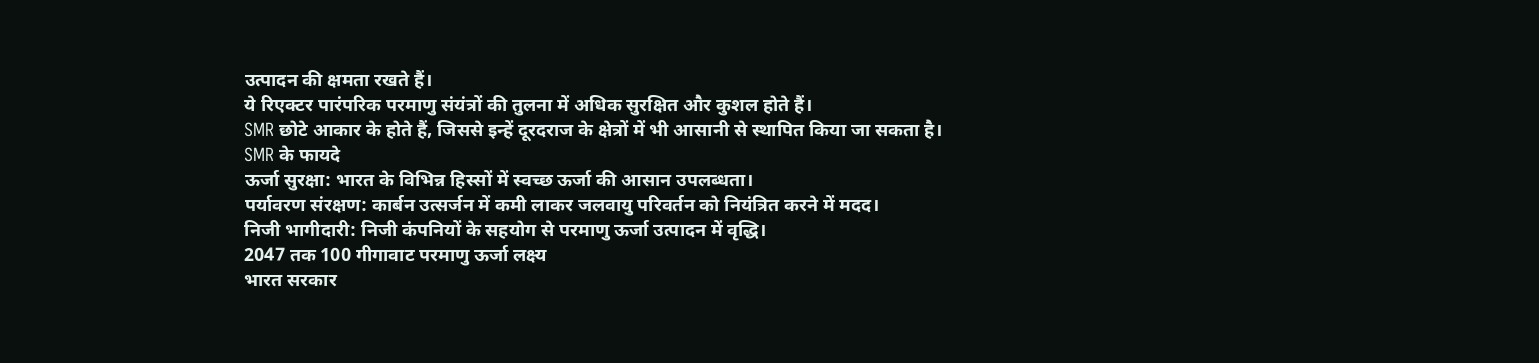उत्पादन की क्षमता रखते हैं।
ये रिएक्टर पारंपरिक परमाणु संयंत्रों की तुलना में अधिक सुरक्षित और कुशल होते हैं।
SMR छोटे आकार के होते हैं, जिससे इन्हें दूरदराज के क्षेत्रों में भी आसानी से स्थापित किया जा सकता है।
SMR के फायदे
ऊर्जा सुरक्षा: भारत के विभिन्न हिस्सों में स्वच्छ ऊर्जा की आसान उपलब्धता।
पर्यावरण संरक्षण: कार्बन उत्सर्जन में कमी लाकर जलवायु परिवर्तन को नियंत्रित करने में मदद।
निजी भागीदारी: निजी कंपनियों के सहयोग से परमाणु ऊर्जा उत्पादन में वृद्धि।
2047 तक 100 गीगावाट परमाणु ऊर्जा लक्ष्य
भारत सरकार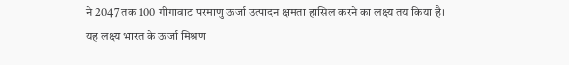ने 2047 तक 100 गीगावाट परमाणु ऊर्जा उत्पादन क्षमता हासिल करने का लक्ष्य तय किया है।
यह लक्ष्य भारत के ऊर्जा मिश्रण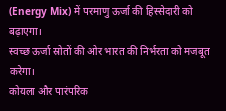(Energy Mix) में परमाणु ऊर्जा की हिस्सेदारी को बढ़ाएगा।
स्वच्छ ऊर्जा स्रोतों की ओर भारत की निर्भरता को मजबूत करेगा।
कोयला और पारंपरिक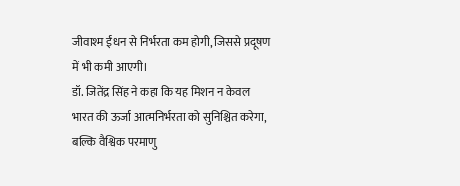जीवाश्म ईंधन से निर्भरता कम होगी, जिससे प्रदूषण में भी कमी आएगी।
डॉ. जितेंद्र सिंह ने कहा कि यह मिशन न केवल भारत की ऊर्जा आत्मनिर्भरता को सुनिश्चित करेगा, बल्कि वैश्विक परमाणु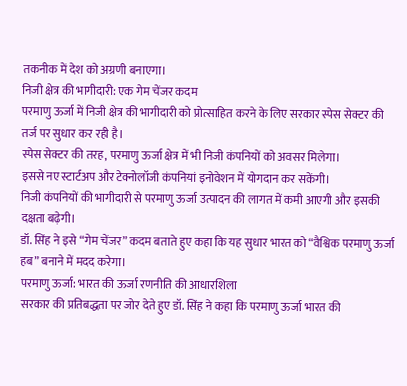तकनीक में देश को अग्रणी बनाएगा।
निजी क्षेत्र की भागीदारी: एक गेम चेंजर कदम
परमाणु ऊर्जा में निजी क्षेत्र की भागीदारी को प्रोत्साहित करने के लिए सरकार स्पेस सेक्टर की तर्ज पर सुधार कर रही है।
स्पेस सेक्टर की तरह, परमाणु ऊर्जा क्षेत्र में भी निजी कंपनियों को अवसर मिलेगा।
इससे नए स्टार्टअप और टेक्नोलॉजी कंपनियां इनोवेशन में योगदान कर सकेंगी।
निजी कंपनियों की भागीदारी से परमाणु ऊर्जा उत्पादन की लागत में कमी आएगी और इसकी दक्षता बढ़ेगी।
डॉ. सिंह ने इसे “गेम चेंजर” कदम बताते हुए कहा कि यह सुधार भारत को “वैश्विक परमाणु ऊर्जा हब” बनाने में मदद करेगा।
परमाणु ऊर्जा: भारत की ऊर्जा रणनीति की आधारशिला
सरकार की प्रतिबद्धता पर जोर देते हुए डॉ. सिंह ने कहा कि परमाणु ऊर्जा भारत की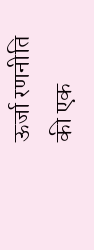ऊर्जा रणनीति की एक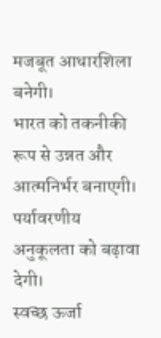मजबूत आधारशिला बनेगी।
भारत को तकनीकी रूप से उन्नत और आत्मनिर्भर बनाएगी।
पर्यावरणीय अनुकूलता को बढ़ावा देगी।
स्वच्छ ऊर्जा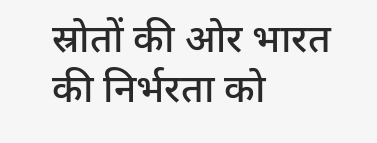स्रोतों की ओर भारत की निर्भरता को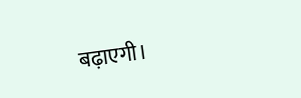बढ़ाएगी।